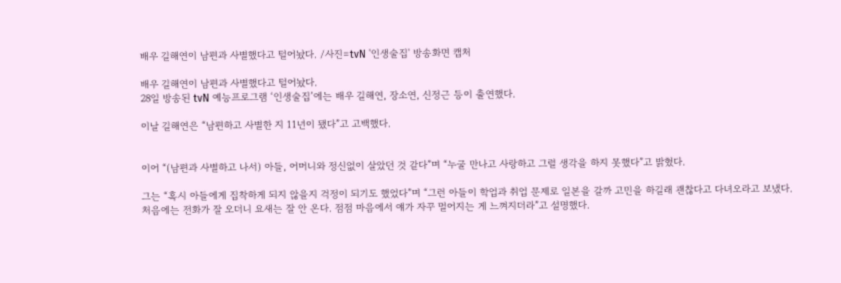배우 길해연이 남편과 사별했다고 털어놨다. /사진=tvN '인생술집' 방송화면 캡처

배우 길해연이 남편과 사별했다고 털어놨다.
28일 방송된 tvN 예능프로그램 ‘인생술집’에는 배우 길해연, 장소연, 신정근 등이 출연했다.

이날 길해연은 “남편하고 사별한 지 11년이 됐다”고 고백했다.


이어 “(남편과 사별하고 나서) 아들, 어머니와 정신없이 살았던 것 같다”며 “누굴 만나고 사랑하고 그럴 생각을 하지 못했다”고 밝혔다.

그는 “혹시 아들에게 집착하게 되지 않을지 걱정이 되기도 했었다”며 “그런 아들이 학업과 취업 문제로 일본을 갈까 고민을 하길래 괜찮다고 다녀오라고 보냈다. 처음에는 전화가 잘 오더니 요새는 잘 안 온다. 점점 마음에서 얘가 자꾸 멀어지는 게 느껴지더라”고 설명했다.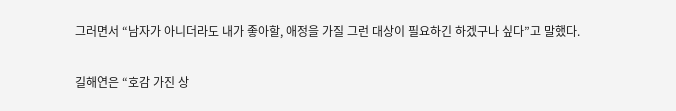그러면서 “남자가 아니더라도 내가 좋아할, 애정을 가질 그런 대상이 필요하긴 하겠구나 싶다”고 말했다.

길해연은 “호감 가진 상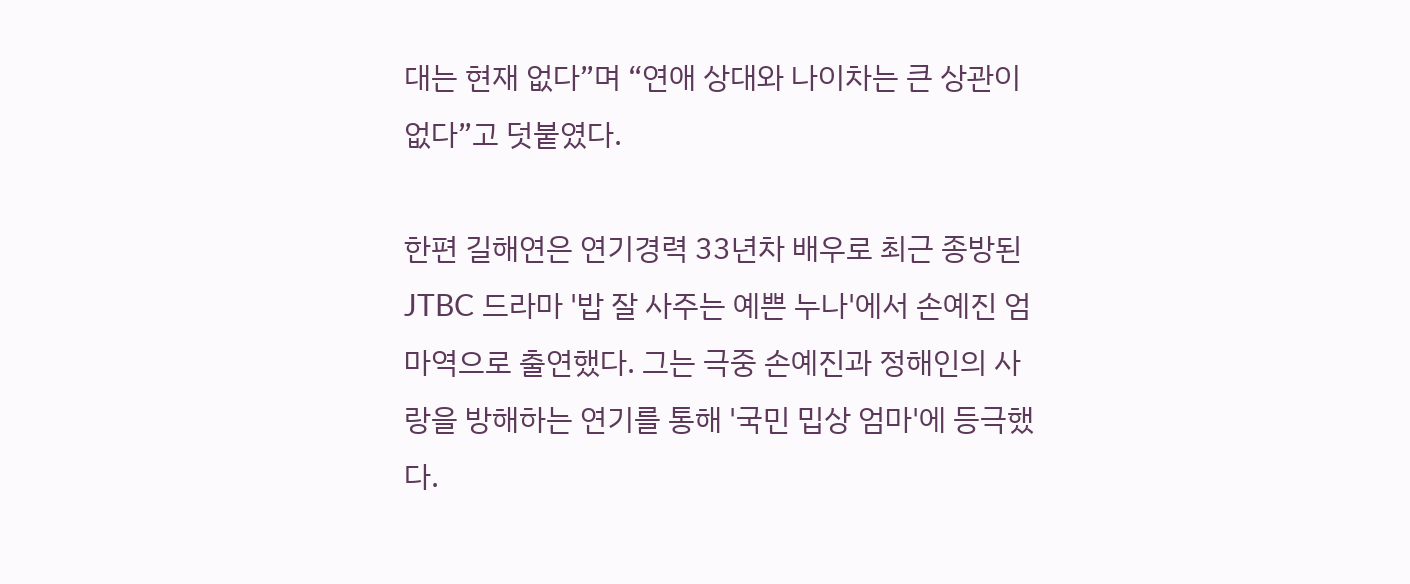대는 현재 없다”며 “연애 상대와 나이차는 큰 상관이 없다”고 덧붙였다.

한편 길해연은 연기경력 33년차 배우로 최근 종방된 JTBC 드라마 '밥 잘 사주는 예쁜 누나'에서 손예진 엄마역으로 출연했다. 그는 극중 손예진과 정해인의 사랑을 방해하는 연기를 통해 '국민 밉상 엄마'에 등극했다.